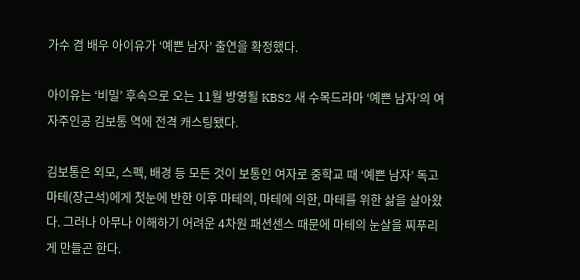가수 겸 배우 아이유가 ‘예쁜 남자’ 출연을 확정했다.

아이유는 ‘비밀’ 후속으로 오는 11월 방영될 KBS2 새 수목드라마 ‘예쁜 남자’의 여자주인공 김보통 역에 전격 캐스팅됐다.

김보통은 외모, 스펙, 배경 등 모든 것이 보통인 여자로 중학교 때 ‘예쁜 남자’ 독고마테(장근석)에게 첫눈에 반한 이후 마테의, 마테에 의한, 마테를 위한 삶을 살아왔다. 그러나 아무나 이해하기 어려운 4차원 패션센스 때문에 마테의 눈살을 찌푸리게 만들곤 한다.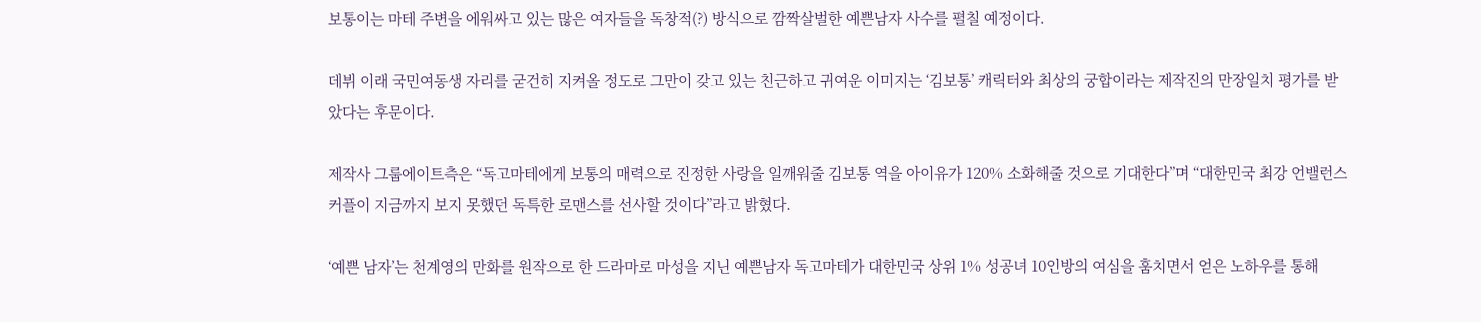보통이는 마테 주변을 에워싸고 있는 많은 여자들을 독창적(?) 방식으로 깜짝살벌한 예쁜남자 사수를 펼칠 예정이다.

데뷔 이래 국민여동생 자리를 굳건히 지켜올 정도로 그만이 갖고 있는 친근하고 귀여운 이미지는 ‘김보통’ 캐릭터와 최상의 궁합이라는 제작진의 만장일치 평가를 받았다는 후문이다.

제작사 그룹에이트측은 “독고마테에게 보통의 매력으로 진정한 사랑을 일깨워줄 김보통 역을 아이유가 120% 소화해줄 것으로 기대한다”며 “대한민국 최강 언밸런스 커플이 지금까지 보지 못했던 독특한 로맨스를 선사할 것이다”라고 밝혔다.

‘예쁜 남자’는 천계영의 만화를 원작으로 한 드라마로 마성을 지닌 예쁜남자 독고마테가 대한민국 상위 1% 성공녀 10인방의 여심을 훔치면서 얻은 노하우를 통해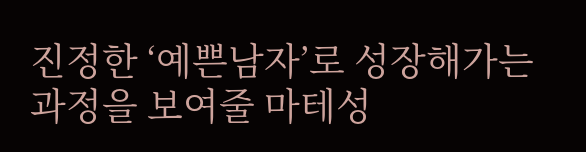진정한 ‘예쁜남자’로 성장해가는 과정을 보여줄 마테성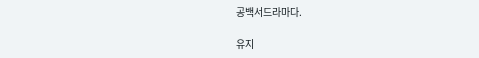공백서드라마다.

유지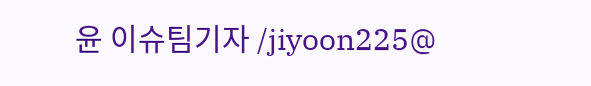윤 이슈팀기자 /jiyoon225@